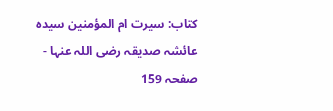کتاب: سیرت ام المؤمنین سیدہ عائشہ صدیقہ رضی اللہ عنہا - صفحہ 159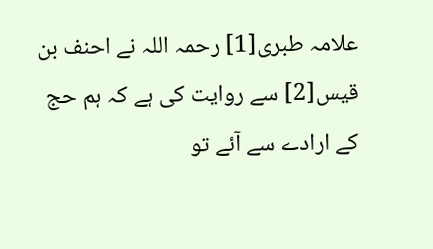علامہ طبری[1] رحمہ اللہ نے احنف بن قیس[2] سے روایت کی ہے کہ ہم حج کے ارادے سے آئے تو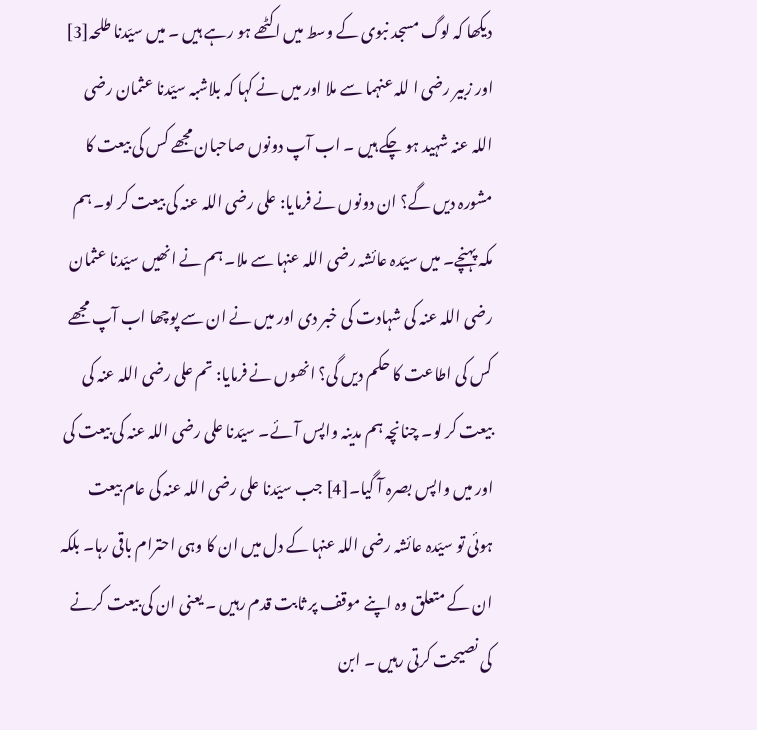دیکھا کہ لوگ مسجد نبوی کے وسط میں اکٹھے ہو رہے ہیں ۔ میں سیّدنا طلحہ[3] اور زبیر رضی ا للہ عنہما سے ملا اور میں نے کہا کہ بلاشبہ سیّدنا عثمان رضی اللہ عنہ شہید ہو چکے ہیں ۔ اب آپ دونوں صاحبان مجھے کس کی بیعت کا مشورہ دیں گے؟ ان دونوں نے فرمایا: علی رضی اللہ عنہ کی بیعت کر لو۔ ہم مکہ پہنچے۔ میں سیّدہ عائشہ رضی اللہ عنہا سے ملا۔ ہم نے انھیں سیّدنا عثمان رضی اللہ عنہ کی شہادت کی خبر دی اور میں نے ان سے پوچھا اب آپ مجھے کس کی اطاعت کا حکم دیں گی؟ انھوں نے فرمایا: تم علی رضی اللہ عنہ کی بیعت کر لو۔ چنانچہ ہم مدینہ واپس آئے۔ سیّدنا علی رضی اللہ عنہ کی بیعت کی اور میں واپس بصرہ آ گیا۔[4] جب سیّدنا علی رضی اللہ عنہ کی عام بیعت ہوئی تو سیّدہ عائشہ رضی اللہ عنہا کے دل میں ان کا وہی احترام باقی رہا۔ بلکہ ان کے متعلق وہ اپنے موقف پر ثابت قدم رہیں ۔ یعنی ان کی بیعت کرنے کی نصیحت کرتی رہیں ۔ ابن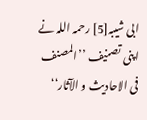ابی شیبہ[5] رحمہ اللہ نے اپنی تصنیف ’’المصنف فی الاحادیث و الآثار‘‘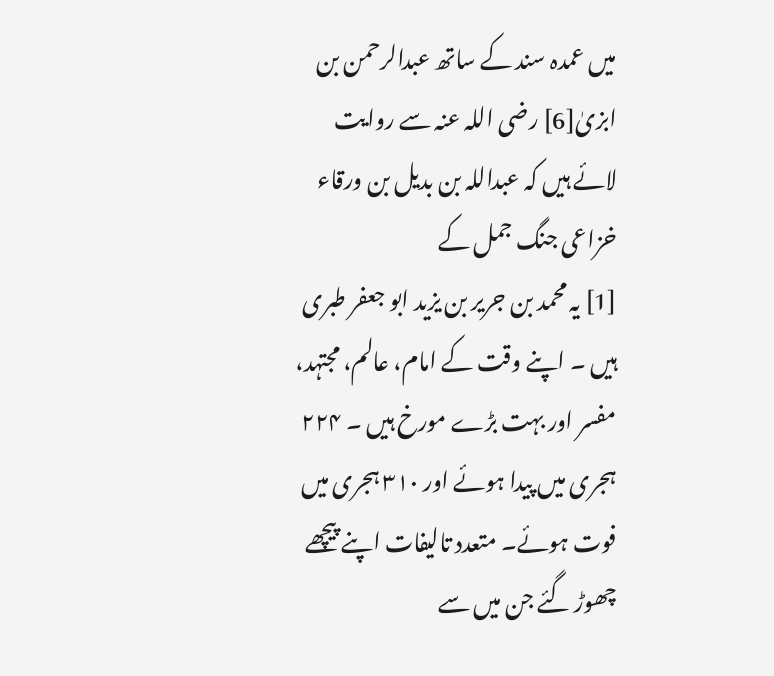میں عمدہ سند کے ساتھ عبدالرحمن بن ابزیٰ[6] رضی اللہ عنہ سے روایت لائے ہیں کہ عبداللہ بن بدیل بن ورقاء خزاعی جنگ جمل کے
[1] یہ محمد بن جریر بن یزید ابو جعفر طبری ہیں ۔ اپنے وقت کے امام، عالم، مجتہد، مفسر اور بہت بڑے مورخ ہیں ۔ ۲۲۴ ہجری میں پیدا ہوئے اور ۳۱۰ ہجری میں فوت ہوئے۔ متعدد تالیفات اپنے پیچھے چھوڑ گئے جن میں سے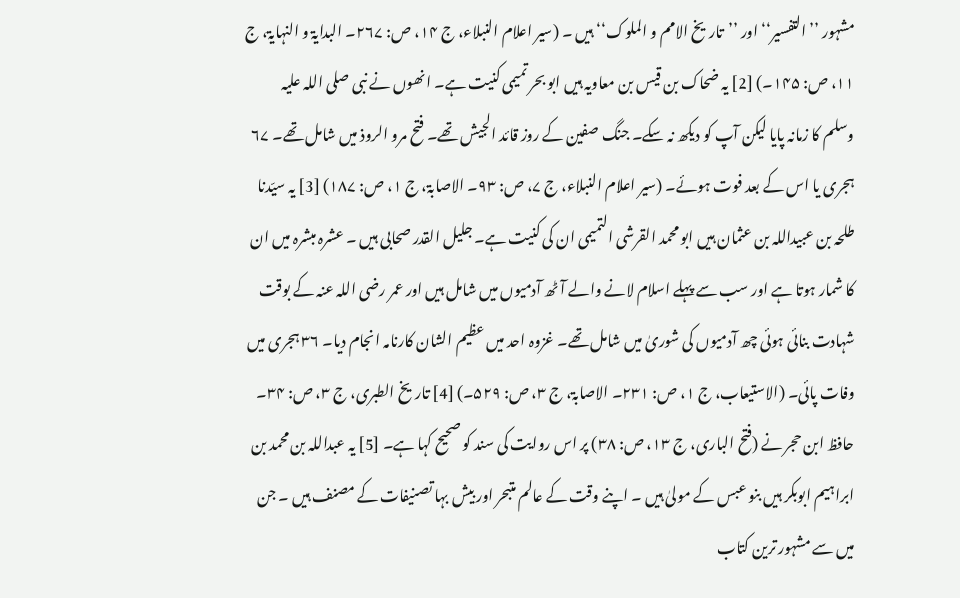مشہور ’’التفسیر‘‘ اور ’’تاریخ الامم و الملوک‘‘ ہیں ۔ (سیر اعلام النبلاء، ج ۱۴، ص: ۲۶۷۔ البدایۃ و النہایۃ، ج ۱۱، ص: ۱۴۵۔) [2] یہ ضحاک بن قیس بن معاویہ ہیں ابو بحر تمیمی کنیت ہے۔ انھوں نے نبی صلی اللہ علیہ وسلم کا زمانہ پایا لیکن آپ کو دیکھ نہ سکے۔ جنگ صفین کے روز قائد الجیش تھے۔ فتح مرو الروذ میں شامل تھے۔ ۶۷ ہجری یا اس کے بعد فوت ہوئے۔ (سیر اعلام النبلاء، ج ۷، ص: ۹۳۔ الاصابۃ، ج ۱، ص: ۱۸۷) [3] یہ سیّدنا طلحہ بن عبیداللہ بن عثمان ہیں ابو محمد القرشی التمیمی ان کی کنیت ہے۔ جلیل القدر صحابی ہیں ۔ عشرہ مبشرہ میں ان کا شمار ہوتا ہے اور سب سے پہلے اسلام لانے والے آٹھ آدمیوں میں شامل ہیں اور عمر رضی اللہ عنہ کے بوقت شہادت بنائی ہوئی چھ آدمیوں کی شوریٰ میں شامل تھے۔ غزوہ احد میں عظیم الشان کارنامہ انجام دیا۔ ۳۶ ہجری میں وفات پائی۔ (الاستیعاب، ج ۱، ص: ۲۳۱۔ الاصابۃ، ج ۳، ص: ۵۲۹۔) [4] تاریخ الطبری، ج ۳، ص: ۳۴۔ حافظ ابن حجر نے (فتح الباری، ج ۱۳، ص: ۳۸) پر اس روایت کی سند کو صحیح کہا ہے۔ [5] یہ عبداللہ بن محمد بن ابراہیم ابوبکر ہیں بنو عبس کے مولیٰ ہیں ۔ اپنے وقت کے عالم متبحر اور بیش بہا تصنیفات کے مصنف ہیں ۔ جن میں سے مشہور ترین کتاب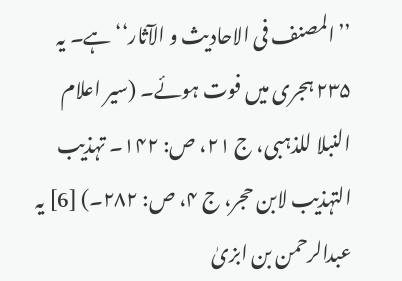’’المصنف فی الاحادیث و الآثار‘‘ ہے۔ یہ ۲۳۵ ہجری میں فوت ہوئے۔ (سیر اعلام النبلا للذہبی، ج ۲۱، ص: ۱۴۲۔ تہذیب التہذیب لابن حجر، ج ۴، ص: ۲۸۲۔) [6] یہ عبدالرحمن بن ابزیٰ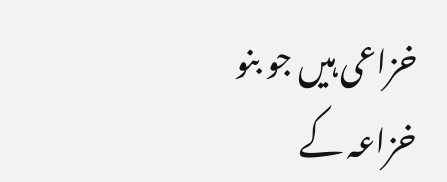خزاعی ہیں جو بنو خزاعہ کے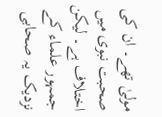مولیٰ تھے۔ ان کی صحبت نبوی میں اختلاف ہے۔ لیکن جمہور علماء کے نزدیک یہ صحابی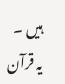ہیں ۔ یہ قرآن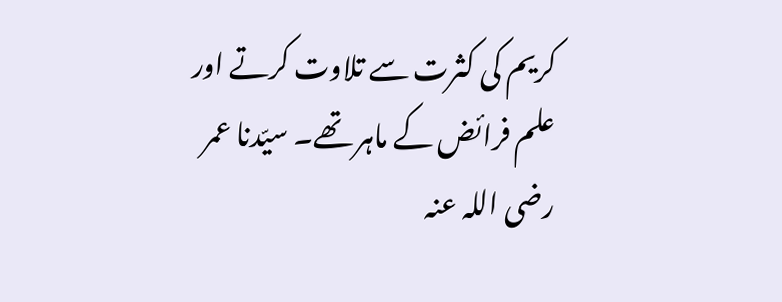کریم کی کثرت سے تلاوت کرتے اور علم فرائض کے ماہر تھے۔ سیّدنا عمر رضی اللہ عنہ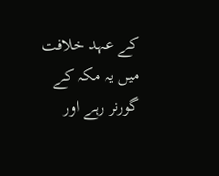کے عہد خلافت میں یہ مکہ کے گورنر رہے اور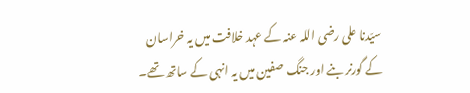سیّدنا علی رضی اللہ عنہ کے عہد خلافت میں یہ خراسان کے گورنر بنے اور جنگ صفین میں یہ انہی کے ساتھ تھے۔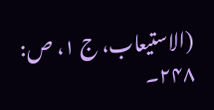(الاستیعاب، ج ۱، ص: ۲۴۸۔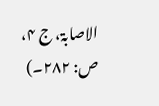الاصابۃ، ج ۴، ص: ۲۸۲۔)